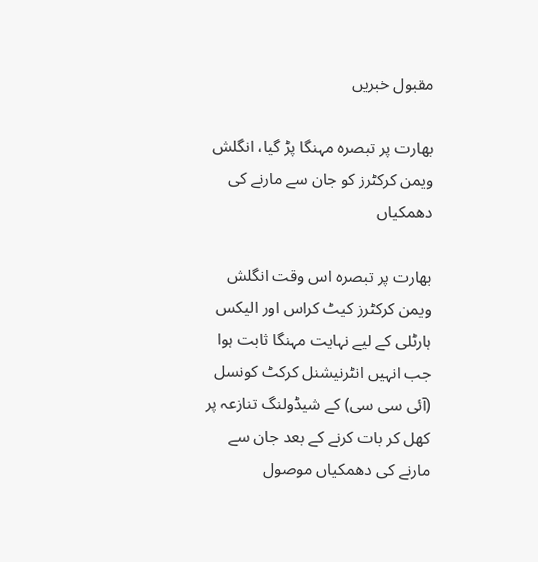مقبول خبریں

بھارت پر تبصرہ مہنگا پڑ گیا، انگلش ویمن کرکٹرز کو جان سے مارنے کی دھمکیاں

بھارت پر تبصرہ اس وقت انگلش ویمن کرکٹرز کیٹ کراس اور الیکس ہارٹلی کے لیے نہایت مہنگا ثابت ہوا جب انہیں انٹرنیشنل کرکٹ کونسل (آئی سی سی) کے شیڈولنگ تنازعہ پر کھل کر بات کرنے کے بعد جان سے مارنے کی دھمکیاں موصول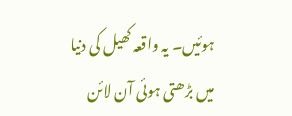ہوئیں۔ یہ واقعہ کھیل کی دنیا میں بڑھتی ہوئی آن لائن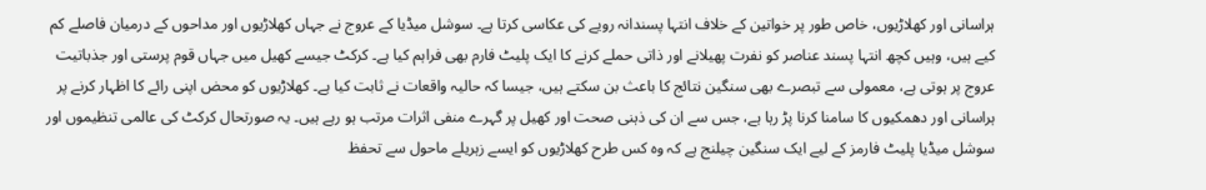ہراسانی اور کھلاڑیوں، خاص طور پر خواتین کے خلاف انتہا پسندانہ رویے کی عکاسی کرتا ہے۔ سوشل میڈیا کے عروج نے جہاں کھلاڑیوں اور مداحوں کے درمیان فاصلے کم کیے ہیں، وہیں کچھ انتہا پسند عناصر کو نفرت پھیلانے اور ذاتی حملے کرنے کا ایک پلیٹ فارم بھی فراہم کیا ہے۔ کرکٹ جیسے کھیل میں جہاں قوم پرستی اور جذباتیت عروج پر ہوتی ہے، معمولی سے تبصرے بھی سنگین نتائج کا باعث بن سکتے ہیں، جیسا کہ حالیہ واقعات نے ثابت کیا ہے۔ کھلاڑیوں کو محض اپنی رائے کا اظہار کرنے پر ہراسانی اور دھمکیوں کا سامنا کرنا پڑ رہا ہے، جس سے ان کی ذہنی صحت اور کھیل پر گہرے منفی اثرات مرتب ہو رہے ہیں۔ یہ صورتحال کرکٹ کی عالمی تنظیموں اور سوشل میڈیا پلیٹ فارمز کے لیے ایک سنگین چیلنج ہے کہ وہ کس طرح کھلاڑیوں کو ایسے زہریلے ماحول سے تحفظ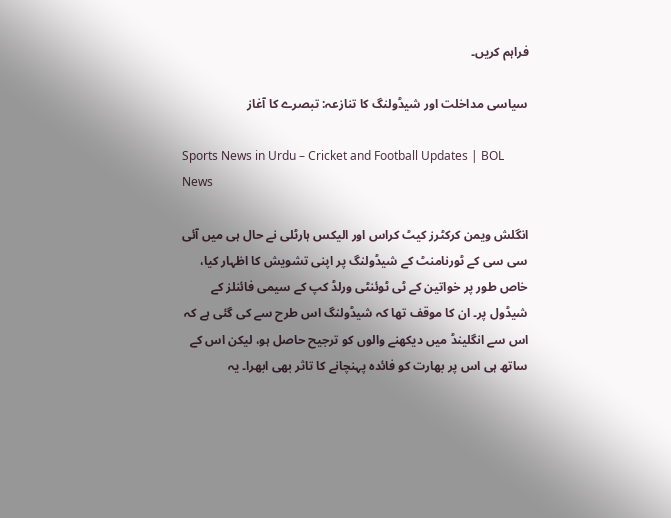فراہم کریں۔

سیاسی مداخلت اور شیڈولنگ کا تنازعہ: تبصرے کا آغاز

Sports News in Urdu – Cricket and Football Updates | BOL News

انگلش ویمن کرکٹرز کیٹ کراس اور الیکس ہارٹلی نے حال ہی میں آئی سی سی کے ٹورنامنٹ کے شیڈولنگ پر اپنی تشویش کا اظہار کیا، خاص طور پر خواتین کے ٹی ٹوئنٹی ورلڈ کپ کے سیمی فائنلز کے شیڈول پر۔ ان کا موقف تھا کہ شیڈولنگ اس طرح سے کی گئی ہے کہ اس سے انگلینڈ میں دیکھنے والوں کو ترجیح حاصل ہو، لیکن اس کے ساتھ ہی اس پر بھارت کو فائدہ پہنچانے کا تاثر بھی ابھرا۔ یہ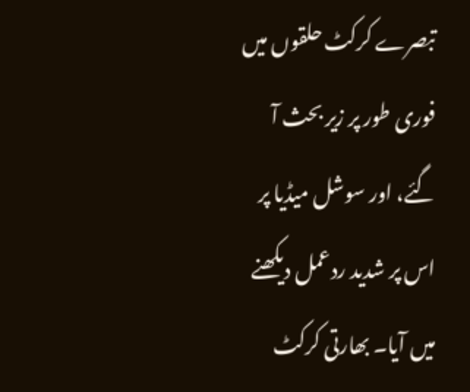تبصرے کرکٹ حلقوں میں فوری طور پر زیر بحث آ گئے، اور سوشل میڈیا پر اس پر شدید ردعمل دیکھنے میں آیا۔ بھارتی کرکٹ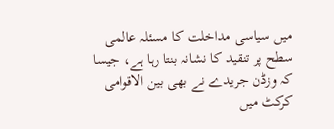میں سیاسی مداخلت کا مسئلہ عالمی سطح پر تنقید کا نشانہ بنتا رہا ہے، جیسا کہ وزڈن جریدے نے بھی بین الاقوامی کرکٹ میں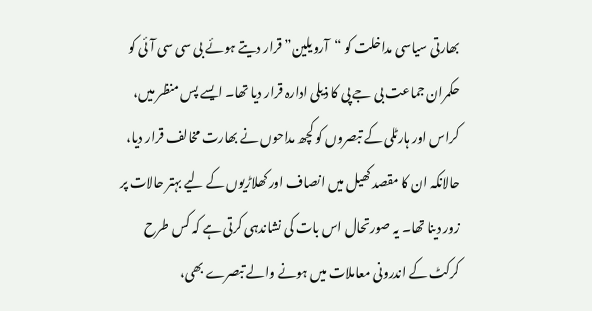بھارتی سیاسی مداخلت کو “آرویلین” قرار دیتے ہوئے بی سی سی آئی کو حکمران جماعت بی جے پی کا ذیلی ادارہ قرار دیا تھا۔ ایسے پس منظر میں، کراس اور ہارٹلی کے تبصروں کو کچھ مداحوں نے بھارت مخالف قرار دیا، حالانکہ ان کا مقصد کھیل میں انصاف اور کھلاڑیوں کے لیے بہتر حالات پر زور دینا تھا۔ یہ صورتحال اس بات کی نشاندہی کرتی ہے کہ کس طرح کرکٹ کے اندرونی معاملات میں ہونے والے تبصرے بھی،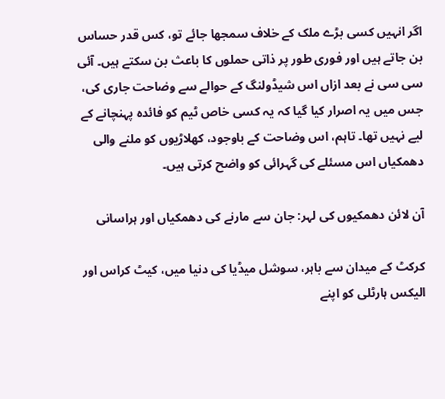اگر انہیں کسی بڑے ملک کے خلاف سمجھا جائے تو، کس قدر حساس بن جاتے ہیں اور فوری طور پر ذاتی حملوں کا باعث بن سکتے ہیں۔ آئی سی سی نے بعد ازاں اس شیڈولنگ کے حوالے سے وضاحت جاری کی، جس میں یہ اصرار کیا گیا کہ یہ کسی خاص ٹیم کو فائدہ پہنچانے کے لیے نہیں تھا۔ تاہم، اس وضاحت کے باوجود، کھلاڑیوں کو ملنے والی دھمکیاں اس مسئلے کی گہرائی کو واضح کرتی ہیں۔

آن لائن دھمکیوں کی لہر: جان سے مارنے کی دھمکیاں اور ہراسانی

کرکٹ کے میدان سے باہر، سوشل میڈیا کی دنیا میں، کیٹ کراس اور الیکس ہارٹلی کو اپنے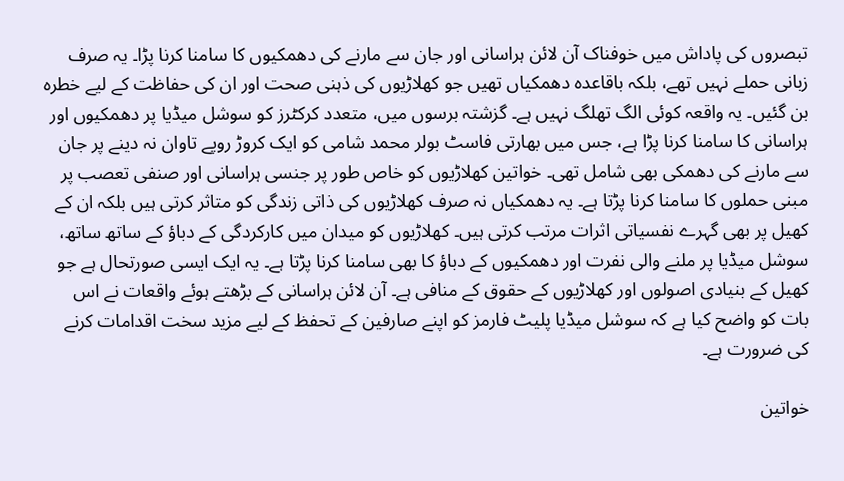تبصروں کی پاداش میں خوفناک آن لائن ہراسانی اور جان سے مارنے کی دھمکیوں کا سامنا کرنا پڑا۔ یہ صرف زبانی حملے نہیں تھے، بلکہ باقاعدہ دھمکیاں تھیں جو کھلاڑیوں کی ذہنی صحت اور ان کی حفاظت کے لیے خطرہ بن گئیں۔ یہ واقعہ کوئی الگ تھلگ نہیں ہے۔ گزشتہ برسوں میں، متعدد کرکٹرز کو سوشل میڈیا پر دھمکیوں اور ہراسانی کا سامنا کرنا پڑا ہے، جس میں بھارتی فاسٹ بولر محمد شامی کو ایک کروڑ روپے تاوان نہ دینے پر جان سے مارنے کی دھمکی بھی شامل تھی۔ خواتین کھلاڑیوں کو خاص طور پر جنسی ہراسانی اور صنفی تعصب پر مبنی حملوں کا سامنا کرنا پڑتا ہے۔ یہ دھمکیاں نہ صرف کھلاڑیوں کی ذاتی زندگی کو متاثر کرتی ہیں بلکہ ان کے کھیل پر بھی گہرے نفسیاتی اثرات مرتب کرتی ہیں۔ کھلاڑیوں کو میدان میں کارکردگی کے دباؤ کے ساتھ ساتھ، سوشل میڈیا پر ملنے والی نفرت اور دھمکیوں کے دباؤ کا بھی سامنا کرنا پڑتا ہے۔ یہ ایک ایسی صورتحال ہے جو کھیل کے بنیادی اصولوں اور کھلاڑیوں کے حقوق کے منافی ہے۔ آن لائن ہراسانی کے بڑھتے ہوئے واقعات نے اس بات کو واضح کیا ہے کہ سوشل میڈیا پلیٹ فارمز کو اپنے صارفین کے تحفظ کے لیے مزید سخت اقدامات کرنے کی ضرورت ہے۔

خواتین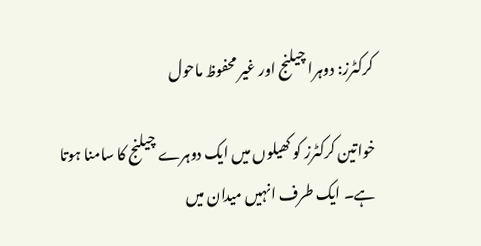کرکٹرز: دوہرا چیلنج اور غیر محفوظ ماحول

خواتین کرکٹرز کو کھیلوں میں ایک دوہرے چیلنج کا سامنا ہوتا ہے۔ ایک طرف انہیں میدان میں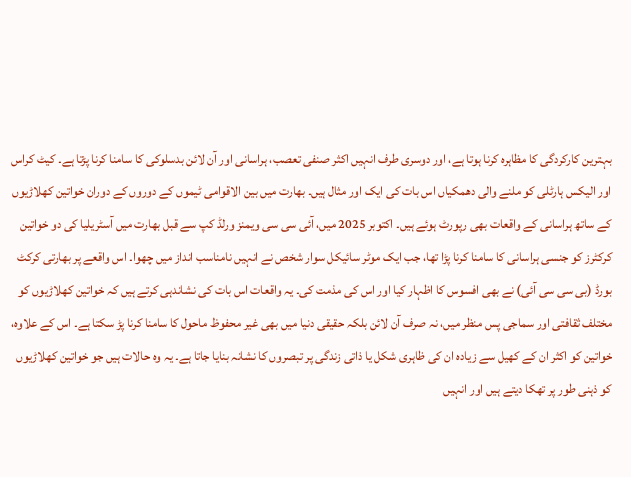بہترین کارکردگی کا مظاہرہ کرنا ہوتا ہے، اور دوسری طرف انہیں اکثر صنفی تعصب، ہراسانی اور آن لائن بدسلوکی کا سامنا کرنا پڑتا ہے۔ کیٹ کراس اور الیکس ہارٹلی کو ملنے والی دھمکیاں اس بات کی ایک اور مثال ہیں۔ بھارت میں بین الاقوامی ٹیموں کے دوروں کے دوران خواتین کھلاڑیوں کے ساتھ ہراسانی کے واقعات بھی رپورٹ ہوئے ہیں۔ اکتوبر 2025 میں، آئی سی سی ویمنز ورلڈ کپ سے قبل بھارت میں آسٹریلیا کی دو خواتین کرکٹرز کو جنسی ہراسانی کا سامنا کرنا پڑا تھا، جب ایک موٹر سائیکل سوار شخص نے انہیں نامناسب انداز میں چھوا۔ اس واقعے پر بھارتی کرکٹ بورڈ (بی سی سی آئی) نے بھی افسوس کا اظہار کیا اور اس کی مذمت کی۔ یہ واقعات اس بات کی نشاندہی کرتے ہیں کہ خواتین کھلاڑیوں کو مختلف ثقافتی اور سماجی پس منظر میں، نہ صرف آن لائن بلکہ حقیقی دنیا میں بھی غیر محفوظ ماحول کا سامنا کرنا پڑ سکتا ہے۔ اس کے علاوہ، خواتین کو اکثر ان کے کھیل سے زیادہ ان کی ظاہری شکل یا ذاتی زندگی پر تبصروں کا نشانہ بنایا جاتا ہے۔ یہ وہ حالات ہیں جو خواتین کھلاڑیوں کو ذہنی طور پر تھکا دیتے ہیں اور انہیں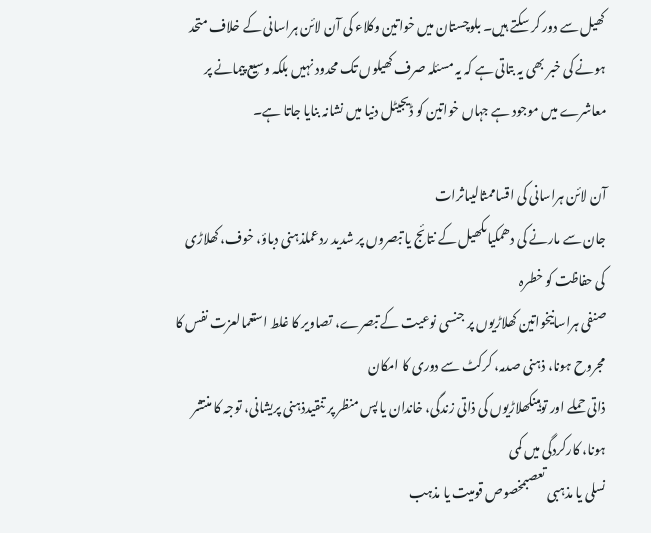کھیل سے دور کر سکتے ہیں۔ بلوچستان میں خواتین وکلاء کی آن لائن ہراسانی کے خلاف متحد ہونے کی خبر بھی یہ بتاتی ہے کہ یہ مسئلہ صرف کھیلوں تک محدود نہیں بلکہ وسیع پیمانے پر معاشرے میں موجود ہے جہاں خواتین کو ڈیجیٹل دنیا میں نشانہ بنایا جاتا ہے۔

آن لائن ہراسانی کی اقساممثالیںاثرات
جان سے مارنے کی دھمکیاںکھیل کے نتائج یا تبصروں پر شدید ردعملذہنی دباؤ، خوف، کھلاڑی کی حفاظت کو خطرہ
صنفی ہراسانیخواتین کھلاڑیوں پر جنسی نوعیت کے تبصرے، تصاویر کا غلط استعمالعزت نفس کا مجروح ہونا، ذہنی صدمہ، کرکٹ سے دوری کا امکان
ذاتی حملے اور توہینکھلاڑیوں کی ذاتی زندگی، خاندان یا پس منظر پر تنقیدذہنی پریشانی، توجہ کا منتشر ہونا، کارکردگی میں کمی
نسلی یا مذہبی تعصبمخصوص قومیت یا مذہب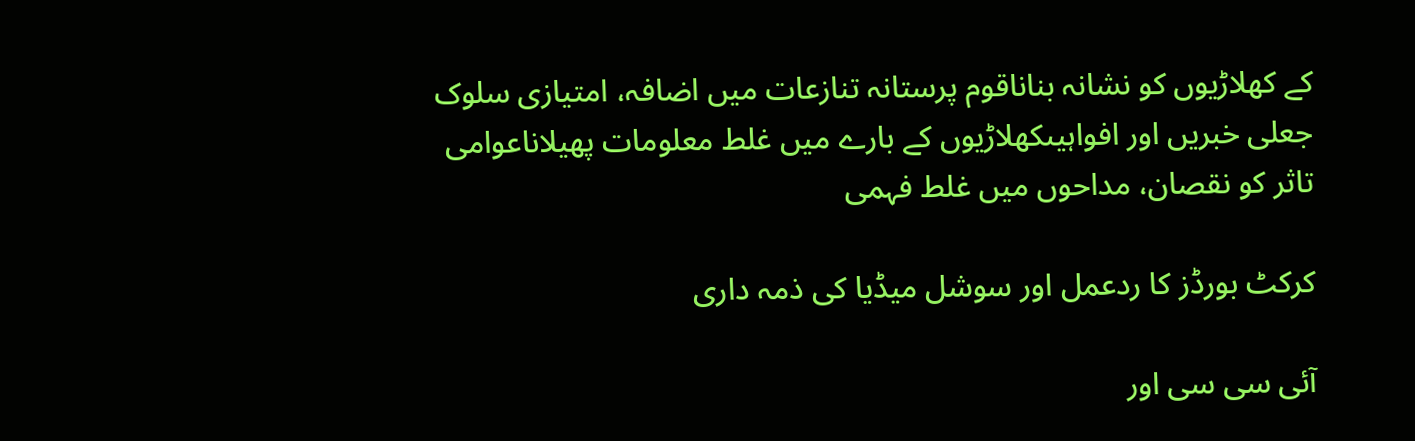کے کھلاڑیوں کو نشانہ بناناقوم پرستانہ تنازعات میں اضافہ، امتیازی سلوک
جعلی خبریں اور افواہیںکھلاڑیوں کے بارے میں غلط معلومات پھیلاناعوامی تاثر کو نقصان، مداحوں میں غلط فہمی

کرکٹ بورڈز کا ردعمل اور سوشل میڈیا کی ذمہ داری

آئی سی سی اور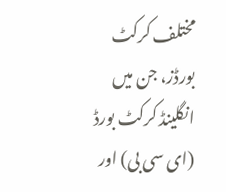مختلف کرکٹ بورڈز، جن میں انگلینڈ کرکٹ بورڈ (ای سی بی) اور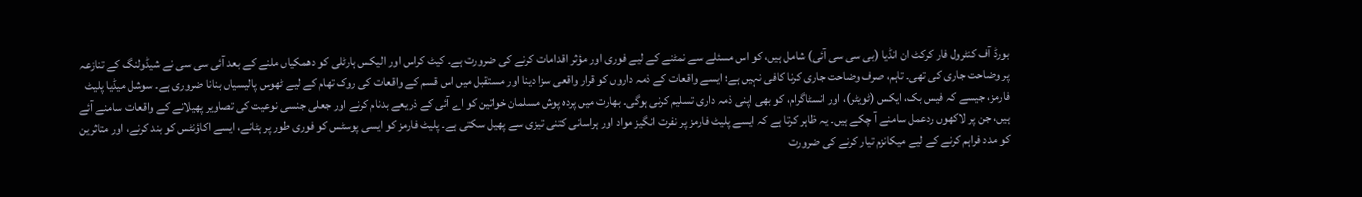بورڈ آف کنٹرول فار کرکٹ ان انڈیا (بی سی سی آئی) شامل ہیں، کو اس مسئلے سے نمٹنے کے لیے فوری اور مؤثر اقدامات کرنے کی ضرورت ہے۔ کیٹ کراس اور الیکس ہارٹلی کو دھمکیاں ملنے کے بعد آئی سی سی نے شیڈولنگ کے تنازعہ پر وضاحت جاری کی تھی۔ تاہم، صرف وضاحت جاری کرنا کافی نہیں ہے؛ ایسے واقعات کے ذمہ داروں کو قرار واقعی سزا دینا اور مستقبل میں اس قسم کے واقعات کی روک تھام کے لیے ٹھوس پالیسیاں بنانا ضروری ہے۔ سوشل میڈیا پلیٹ فارمز، جیسے کہ فیس بک، ایکس (ٹویٹر)، اور انسٹاگرام، کو بھی اپنی ذمہ داری تسلیم کرنی ہوگی۔ بھارت میں پردہ پوش مسلمان خواتین کو اے آئی کے ذریعے بدنام کرنے اور جعلی جنسی نوعیت کی تصاویر پھیلانے کے واقعات سامنے آئے ہیں، جن پر لاکھوں ردعمل سامنے آ چکے ہیں۔ یہ ظاہر کرتا ہے کہ ایسے پلیٹ فارمز پر نفرت انگیز مواد اور ہراسانی کتنی تیزی سے پھیل سکتی ہے۔ پلیٹ فارمز کو ایسی پوسٹس کو فوری طور پر ہٹانے، ایسے اکاؤنٹس کو بند کرنے، اور متاثرین کو مدد فراہم کرنے کے لیے میکانزم تیار کرنے کی ضرورت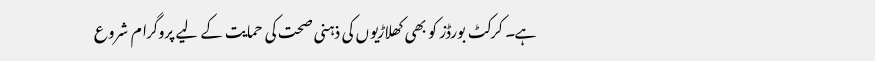ہے۔ کرکٹ بورڈز کو بھی کھلاڑیوں کی ذہنی صحت کی حمایت کے لیے پروگرام شروع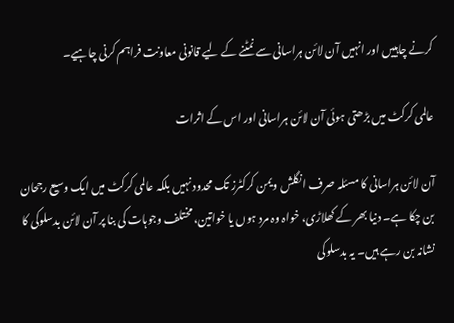کرنے چاہییں اور انہیں آن لائن ہراسانی سے نمٹنے کے لیے قانونی معاونت فراہم کرنی چاہیے۔

عالمی کرکٹ میں بڑھتی ہوئی آن لائن ہراسانی اور اس کے اثرات

آن لائن ہراسانی کا مسئلہ صرف انگلش ویمن کرکٹرز تک محدود نہیں بلکہ عالمی کرکٹ میں ایک وسیع رجحان بن چکا ہے۔ دنیا بھر کے کھلاڑی، خواہ وہ مرد ہوں یا خواتین، مختلف وجوہات کی بنا پر آن لائن بدسلوکی کا نشانہ بن رہے ہیں۔ یہ بدسلوکی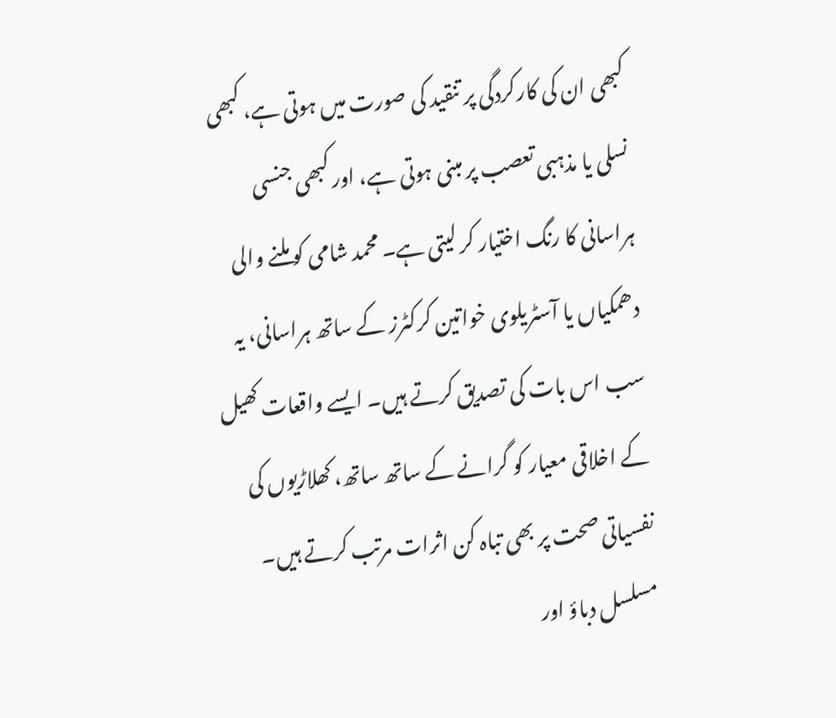کبھی ان کی کارکردگی پر تنقید کی صورت میں ہوتی ہے، کبھی نسلی یا مذہبی تعصب پر مبنی ہوتی ہے، اور کبھی جنسی ہراسانی کا رنگ اختیار کر لیتی ہے۔ محمد شامی کو ملنے والی دھمکیاں یا آسٹریلوی خواتین کرکٹرز کے ساتھ ہراسانی، یہ سب اس بات کی تصدیق کرتے ہیں۔ ایسے واقعات کھیل کے اخلاقی معیار کو گرانے کے ساتھ ساتھ، کھلاڑیوں کی نفسیاتی صحت پر بھی تباہ کن اثرات مرتب کرتے ہیں۔ مسلسل دباؤ اور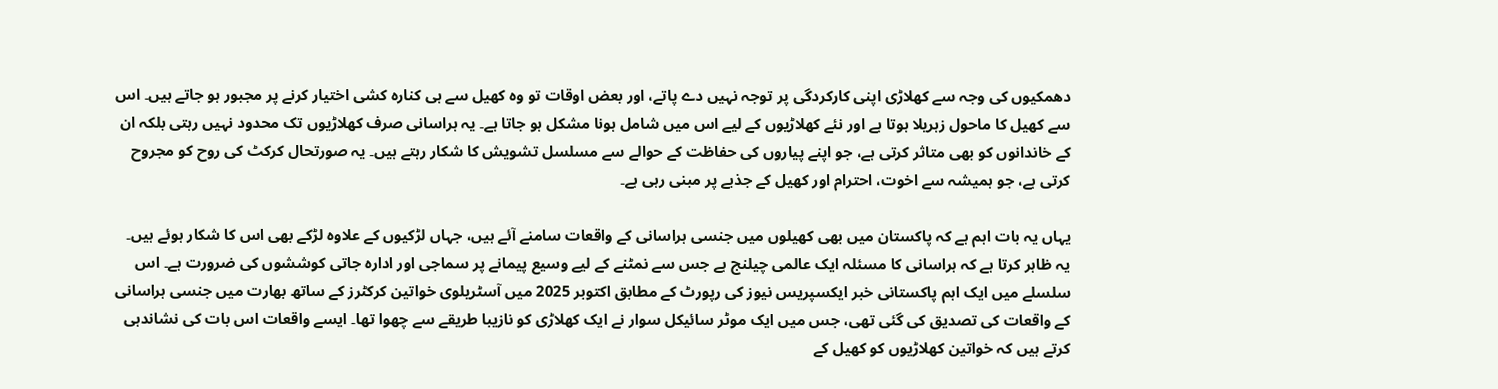دھمکیوں کی وجہ سے کھلاڑی اپنی کارکردگی پر توجہ نہیں دے پاتے، اور بعض اوقات تو وہ کھیل سے ہی کنارہ کشی اختیار کرنے پر مجبور ہو جاتے ہیں۔ اس سے کھیل کا ماحول زہریلا ہوتا ہے اور نئے کھلاڑیوں کے لیے اس میں شامل ہونا مشکل ہو جاتا ہے۔ یہ ہراسانی صرف کھلاڑیوں تک محدود نہیں رہتی بلکہ ان کے خاندانوں کو بھی متاثر کرتی ہے، جو اپنے پیاروں کی حفاظت کے حوالے سے مسلسل تشویش کا شکار رہتے ہیں۔ یہ صورتحال کرکٹ کی روح کو مجروح کرتی ہے، جو ہمیشہ سے اخوت، احترام اور کھیل کے جذبے پر مبنی رہی ہے۔

یہاں یہ بات اہم ہے کہ پاکستان میں بھی کھیلوں میں جنسی ہراسانی کے واقعات سامنے آئے ہیں، جہاں لڑکیوں کے علاوہ لڑکے بھی اس کا شکار ہوئے ہیں۔ یہ ظاہر کرتا ہے کہ ہراسانی کا مسئلہ ایک عالمی چیلنج ہے جس سے نمٹنے کے لیے وسیع پیمانے پر سماجی اور ادارہ جاتی کوششوں کی ضرورت ہے۔ اس سلسلے میں ایک اہم پاکستانی خبر ایکسپریس نیوز کی رپورٹ کے مطابق اکتوبر 2025 میں آسٹریلوی خواتین کرکٹرز کے ساتھ بھارت میں جنسی ہراسانی کے واقعات کی تصدیق کی گئی تھی، جس میں ایک موٹر سائیکل سوار نے ایک کھلاڑی کو نازیبا طریقے سے چھوا تھا۔ ایسے واقعات اس بات کی نشاندہی کرتے ہیں کہ خواتین کھلاڑیوں کو کھیل کے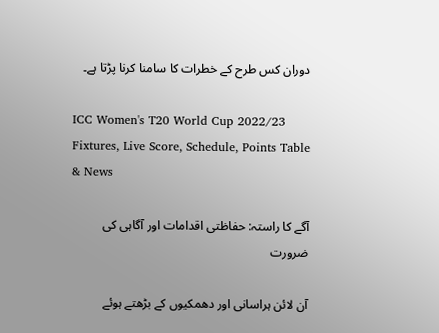دوران کس طرح کے خطرات کا سامنا کرنا پڑتا ہے۔

ICC Women's T20 World Cup 2022/23 Fixtures, Live Score, Schedule, Points Table & News

آگے کا راستہ: حفاظتی اقدامات اور آگاہی کی ضرورت

آن لائن ہراسانی اور دھمکیوں کے بڑھتے ہوئے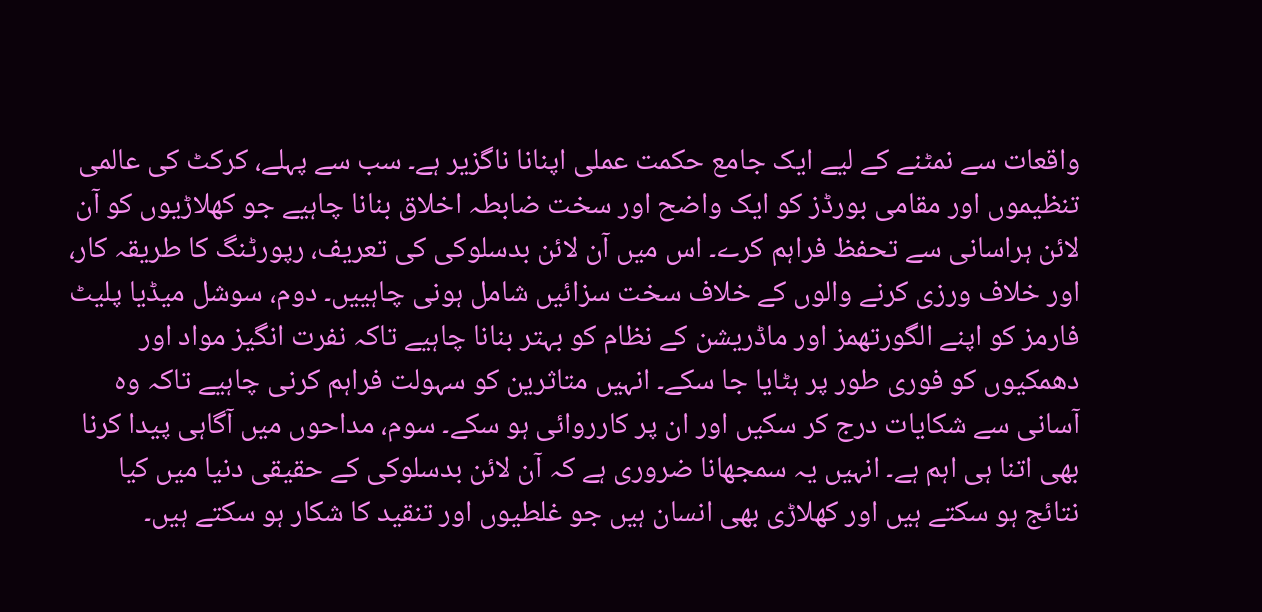واقعات سے نمٹنے کے لیے ایک جامع حکمت عملی اپنانا ناگزیر ہے۔ سب سے پہلے، کرکٹ کی عالمی تنظیموں اور مقامی بورڈز کو ایک واضح اور سخت ضابطہ اخلاق بنانا چاہیے جو کھلاڑیوں کو آن لائن ہراسانی سے تحفظ فراہم کرے۔ اس میں آن لائن بدسلوکی کی تعریف، رپورٹنگ کا طریقہ کار، اور خلاف ورزی کرنے والوں کے خلاف سخت سزائیں شامل ہونی چاہییں۔ دوم، سوشل میڈیا پلیٹ فارمز کو اپنے الگورتھمز اور ماڈریشن کے نظام کو بہتر بنانا چاہیے تاکہ نفرت انگیز مواد اور دھمکیوں کو فوری طور پر ہٹایا جا سکے۔ انہیں متاثرین کو سہولت فراہم کرنی چاہیے تاکہ وہ آسانی سے شکایات درج کر سکیں اور ان پر کارروائی ہو سکے۔ سوم، مداحوں میں آگاہی پیدا کرنا بھی اتنا ہی اہم ہے۔ انہیں یہ سمجھانا ضروری ہے کہ آن لائن بدسلوکی کے حقیقی دنیا میں کیا نتائج ہو سکتے ہیں اور کھلاڑی بھی انسان ہیں جو غلطیوں اور تنقید کا شکار ہو سکتے ہیں۔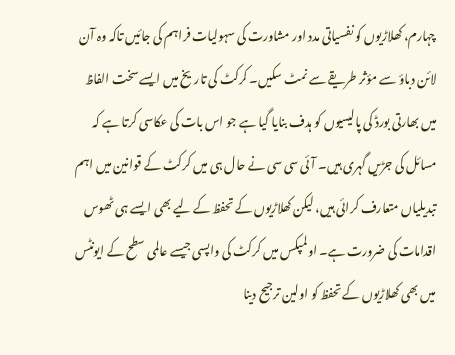چہارم، کھلاڑیوں کو نفسیاتی مدد اور مشاورت کی سہولیات فراہم کی جائیں تاکہ وہ آن لائن دباؤ سے مؤثر طریقے سے نمٹ سکیں۔ کرکٹ کی تاریخ میں ایسے سخت الفاظ میں بھارتی بورڈ کی پالیسیوں کو ہدف بنایا گیا ہے جو اس بات کی عکاسی کرتا ہے کہ مسائل کی جڑیں گہری ہیں۔ آئی سی سی نے حال ہی میں کرکٹ کے قوانین میں اہم تبدیلیاں متعارف کرائی ہیں، لیکن کھلاڑیوں کے تحفظ کے لیے بھی ایسے ہی ٹھوس اقدامات کی ضرورت ہے۔ اولمپکس میں کرکٹ کی واپسی جیسے عالمی سطح کے ایونٹس میں بھی کھلاڑیوں کے تحفظ کو اولین ترجیح دینا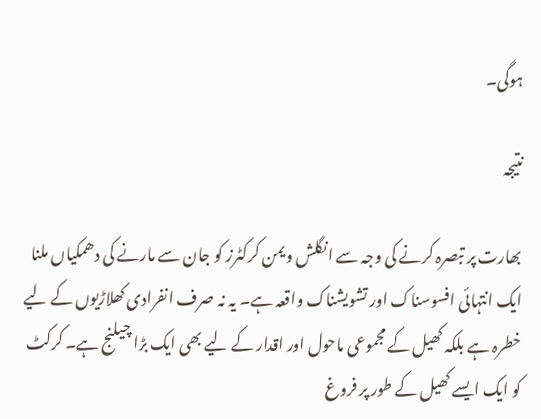ہوگی۔

نتیجہ

بھارت پر تبصرہ کرنے کی وجہ سے انگلش ویمن کرکٹرز کو جان سے مارنے کی دھمکیاں ملنا ایک انتہائی افسوسناک اور تشویشناک واقعہ ہے۔ یہ نہ صرف انفرادی کھلاڑیوں کے لیے خطرہ ہے بلکہ کھیل کے مجموعی ماحول اور اقدار کے لیے بھی ایک بڑا چیلنج ہے۔ کرکٹ کو ایک ایسے کھیل کے طور پر فروغ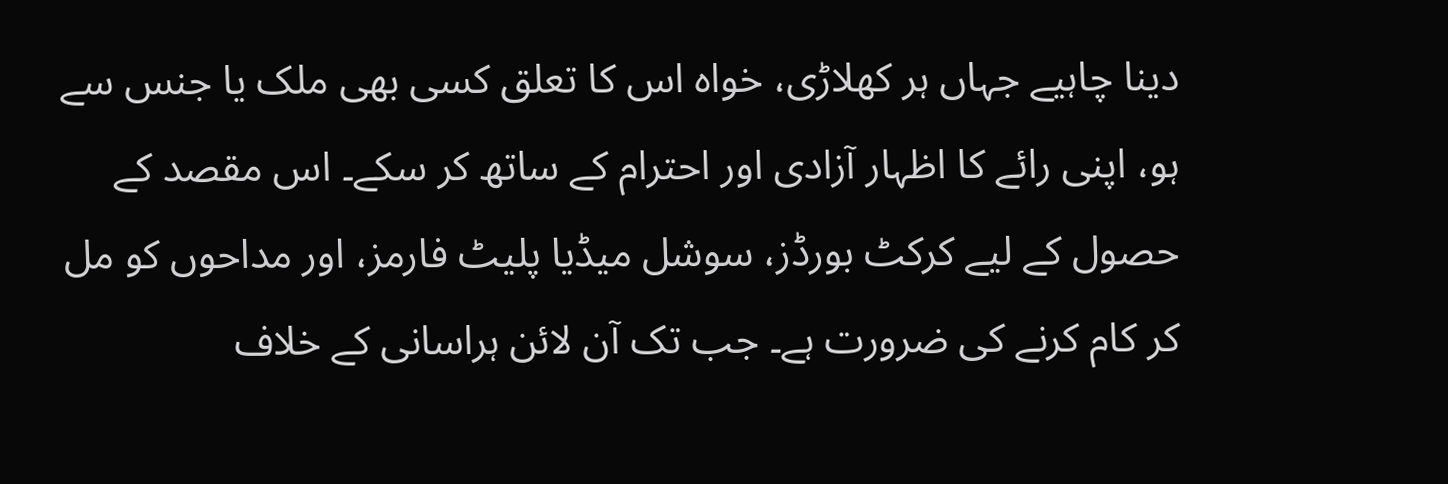دینا چاہیے جہاں ہر کھلاڑی، خواہ اس کا تعلق کسی بھی ملک یا جنس سے ہو، اپنی رائے کا اظہار آزادی اور احترام کے ساتھ کر سکے۔ اس مقصد کے حصول کے لیے کرکٹ بورڈز، سوشل میڈیا پلیٹ فارمز، اور مداحوں کو مل کر کام کرنے کی ضرورت ہے۔ جب تک آن لائن ہراسانی کے خلاف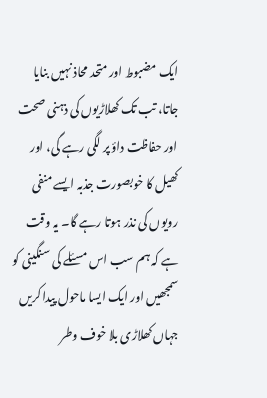ایک مضبوط اور متحد محاذ نہیں بنایا جاتا، تب تک کھلاڑیوں کی ذہنی صحت اور حفاظت داؤ پر لگی رہے گی، اور کھیل کا خوبصورت جذبہ ایسے منفی رویوں کی نذر ہوتا رہے گا۔ یہ وقت ہے کہ ہم سب اس مسئلے کی سنگینی کو سمجھیں اور ایک ایسا ماحول پیدا کریں جہاں کھلاڑی بلا خوف وطر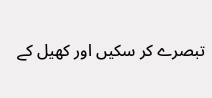تبصرے کر سکیں اور کھیل کے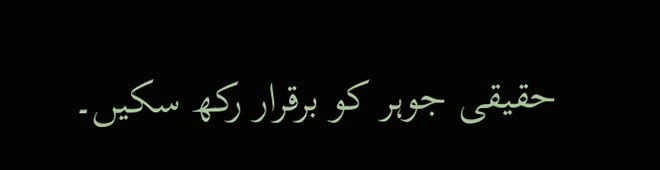حقیقی جوہر کو برقرار رکھ سکیں۔